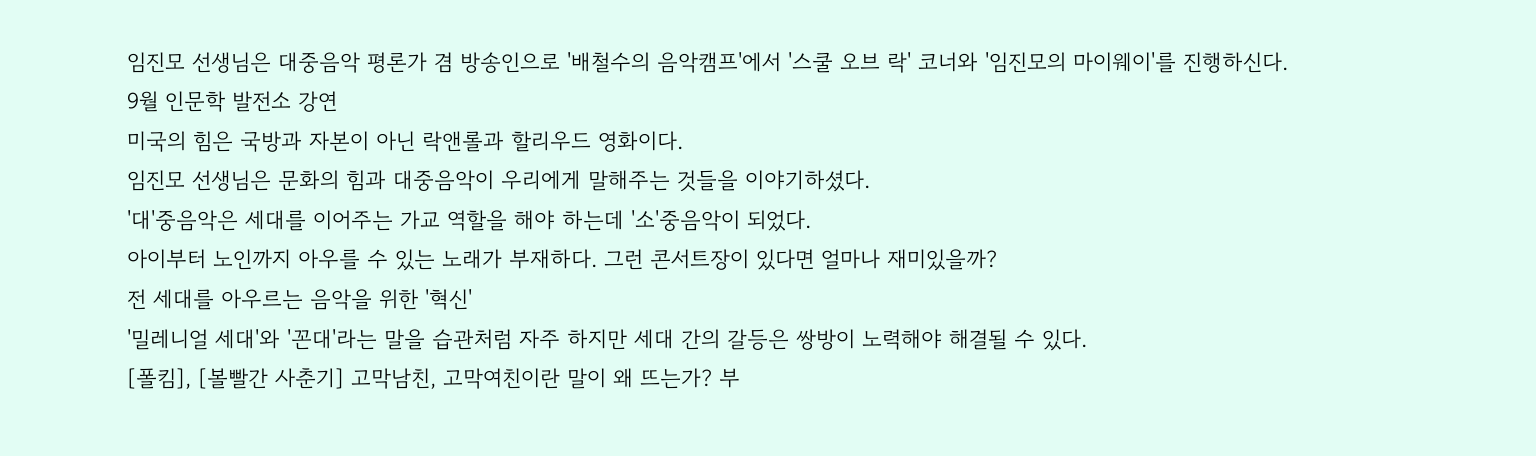임진모 선생님은 대중음악 평론가 겸 방송인으로 '배철수의 음악캠프'에서 '스쿨 오브 락' 코너와 '임진모의 마이웨이'를 진행하신다.
9월 인문학 발전소 강연
미국의 힘은 국방과 자본이 아닌 락앤롤과 할리우드 영화이다.
임진모 선생님은 문화의 힘과 대중음악이 우리에게 말해주는 것들을 이야기하셨다.
'대'중음악은 세대를 이어주는 가교 역할을 해야 하는데 '소'중음악이 되었다.
아이부터 노인까지 아우를 수 있는 노래가 부재하다. 그런 콘서트장이 있다면 얼마나 재미있을까?
전 세대를 아우르는 음악을 위한 '혁신'
'밀레니얼 세대'와 '꼰대'라는 말을 습관처럼 자주 하지만 세대 간의 갈등은 쌍방이 노력해야 해결될 수 있다.
[폴킴], [볼빨간 사춘기] 고막남친, 고막여친이란 말이 왜 뜨는가? 부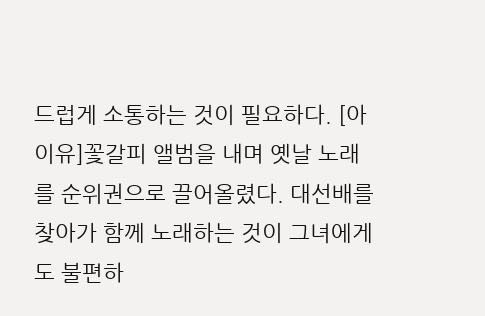드럽게 소통하는 것이 필요하다. [아이유]꽃갈피 앨범을 내며 옛날 노래를 순위권으로 끌어올렸다. 대선배를 찾아가 함께 노래하는 것이 그녀에게도 불편하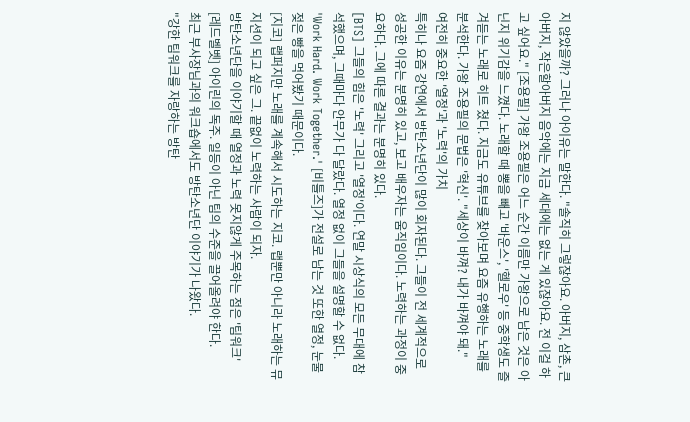지 않았을까? 그러나 아이유는 말한다. "솔직히 그렇잖아요. 아버지, 삼촌, 큰아버지, 작은할아버지 음악에는 지금 세대에는 없는 게 있잖아요. 전 이걸 하고 싶어요." [조용필] 가왕 조용필은 어느 순간 이름만 가왕으로 남은 것은 아닌지 위기감을 느꼈다. 노래할 때 뽕을 빼고 '바운스', '헬로우' 등 중학생도 즐겨듣는 노래로 히트 쳤다. 지금도 유튜브를 찾아보며 요즘 유행하는 노래를 분석한다. 가왕 조용필의 문법은 '혁신'. "세상이 바껴? 내가 바껴야 돼."
여전히 중요한 '열정'과 '노력'의 가치
특히나 요즘 강연에서 방탄소년단이 많이 회자된다. 그들이 전 세계적으로 성공한 이유는 분명히 있고, 보고 배우자는 움직임이다. 노력하는 과정이 중요하다. 그에 따른 결과는 분명히 있다.
[BTS] 그들의 힘은 '노력' 그리고 '열정'이다. 연말 시상식의 모든 무대에 참석했으며, 그때마다 안무가 다 달랐다. 열정 없이 그들을 설명할 수 없다. 'Work Hard. Work Together.' [비틀즈]가 전설로 남는 것 또한 열정, 눈물 젖은 빵을 먹어봤기 때문이다.
[지코] 랩퍼지만 노래를 계속해서 시도하는 지코. 랩뿐만 아니라 노래하는 뮤지션이 되고 싶은 그. 끝없이 노력하는 사람이 되자.
방탄소년단을 이야기할 때 열정과 노력 못지않게 주목하는 점은 '팀워크'
[레드벨벳] 아이린의 독주. 일등이 아닌 팀의 수준을 끌어올려야 한다.
최근 부사장님과의 워크숍에서도 방탄소년단 이야기가 나왔다.
"강한 팀워크를 자랑하는 방탄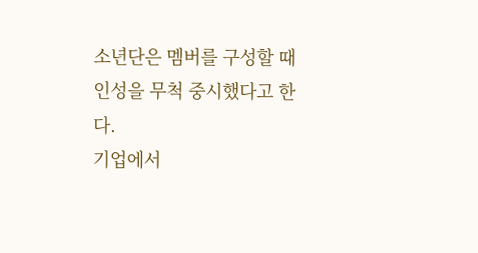소년단은 멤버를 구성할 때 인성을 무척 중시했다고 한다.
기업에서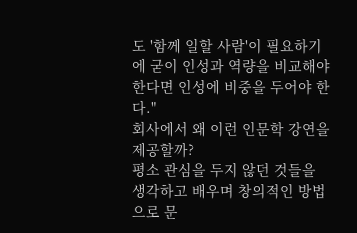도 '함께 일할 사람'이 필요하기에 굳이 인성과 역량을 비교해야 한다면 인성에 비중을 두어야 한다."
회사에서 왜 이런 인문학 강연을 제공할까?
평소 관심을 두지 않던 것들을 생각하고 배우며 창의적인 방법으로 문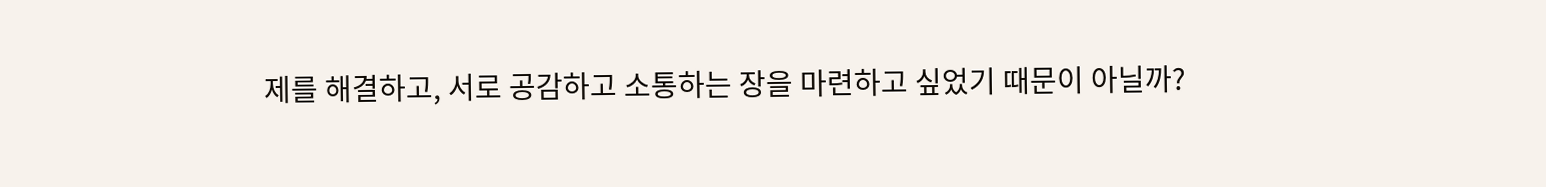제를 해결하고, 서로 공감하고 소통하는 장을 마련하고 싶었기 때문이 아닐까?